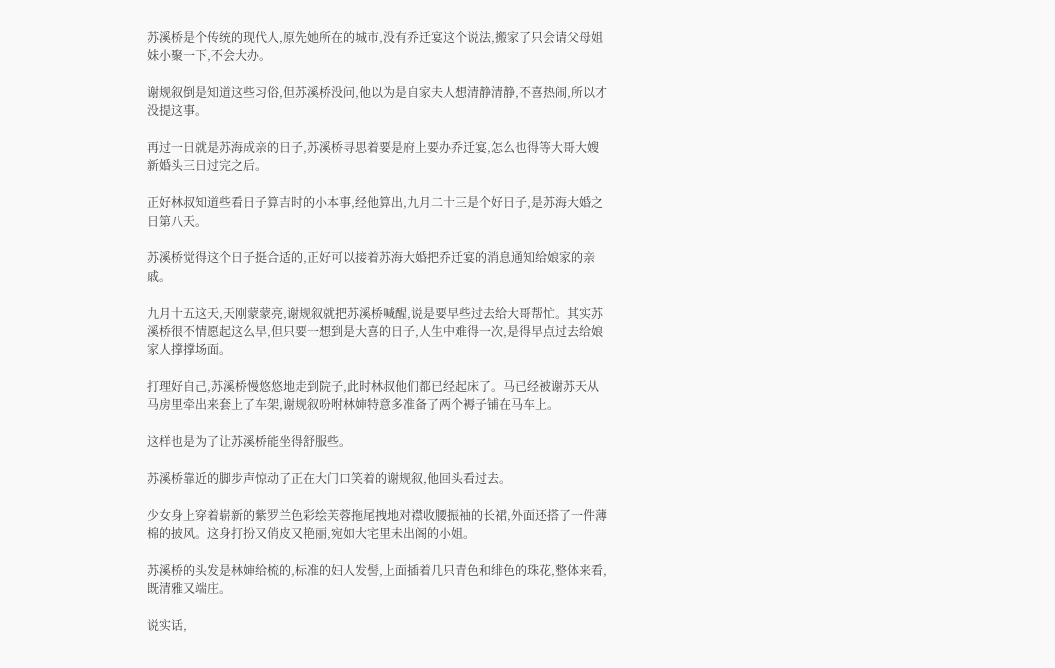苏溪桥是个传统的现代人,原先她所在的城市,没有乔迁宴这个说法,搬家了只会请父母姐妹小聚一下,不会大办。

谢规叙倒是知道这些习俗,但苏溪桥没问,他以为是自家夫人想清静清静,不喜热闹,所以才没提这事。

再过一日就是苏海成亲的日子,苏溪桥寻思着要是府上要办乔迁宴,怎么也得等大哥大嫂新婚头三日过完之后。

正好林叔知道些看日子算吉时的小本事,经他算出,九月二十三是个好日子,是苏海大婚之日第八天。

苏溪桥觉得这个日子挺合适的,正好可以接着苏海大婚把乔迁宴的消息通知给娘家的亲戚。

九月十五这天,天刚蒙蒙亮,谢规叙就把苏溪桥喊醒,说是要早些过去给大哥帮忙。其实苏溪桥很不情愿起这么早,但只要一想到是大喜的日子,人生中难得一次,是得早点过去给娘家人撑撑场面。

打理好自己,苏溪桥慢悠悠地走到院子,此时林叔他们都已经起床了。马已经被谢苏天从马房里牵出来套上了车架,谢规叙吩咐林婶特意多准备了两个褥子铺在马车上。

这样也是为了让苏溪桥能坐得舒服些。

苏溪桥靠近的脚步声惊动了正在大门口笑着的谢规叙,他回头看过去。

少女身上穿着崭新的紫罗兰色彩绘芙蓉拖尾拽地对襟收腰振袖的长裙,外面还搭了一件薄棉的披风。这身打扮又俏皮又艳丽,宛如大宅里未出阁的小姐。

苏溪桥的头发是林婶给梳的,标准的妇人发髻,上面插着几只青色和绯色的珠花,整体来看,既清雅又端庄。

说实话,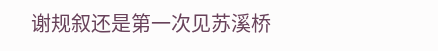谢规叙还是第一次见苏溪桥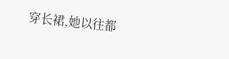穿长裙,她以往都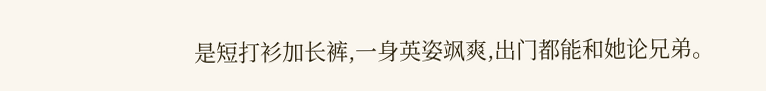是短打衫加长裤,一身英姿飒爽,出门都能和她论兄弟。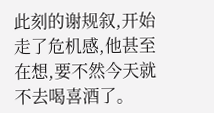此刻的谢规叙,开始走了危机感,他甚至在想,要不然今天就不去喝喜酒了。